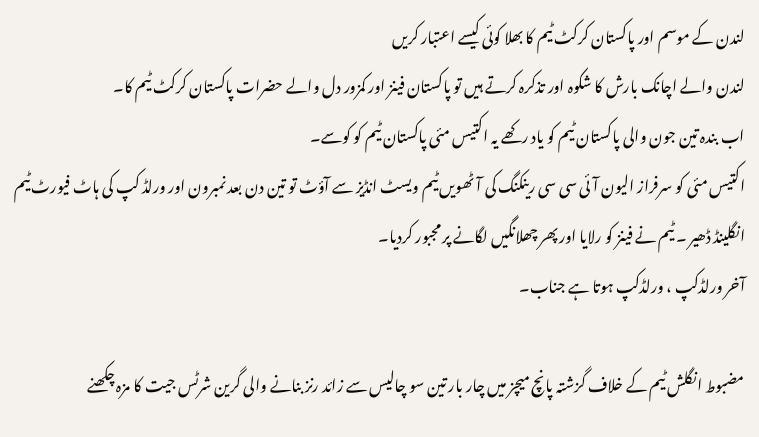لندن کے موسم اور پاکستان کرکٹ ٹیم کا بھلا کوئی کیسے اعتبار کریں
لندن والے اچانک بارش کا شکوہ اور تذکرہ کرتے ہیں تو پاکستان فینز اور کمزور دل والے حضرات پاکستان کرکٹ ٹیم کا۔
اب بندہ تین جون والی پاکستان ٹیم کو یاد رکھے یہ اکتیس مئی پاکستان ٹیم کو کوسے۔
اکتیس مئی کو سرفراز الیون آئی سی سی رینکنگ کی آٹھویں ٹیم ویسٹ انڈیز سے آؤٹ تو تین دن بعد نمبرون اور ورلڈ کپ کی ہاٹ فیورٹ ٹیم انگلینڈ ڈھیر ۔ ٹیم نے فینز کو رلایا اور پھر چھلانگیں لگانے پر مجبور کردیا۔
آخر ورلڈکپ ، ورلڈکپ ہوتا ہے جناب۔

مضبوط انگلش ٹیم کے خلاف گزشتہ پانچ میچز میں چار بار تین سو چالیس سے زائد رنز بنانے والی گرین شرٹس جیت کا مزہ چکھنے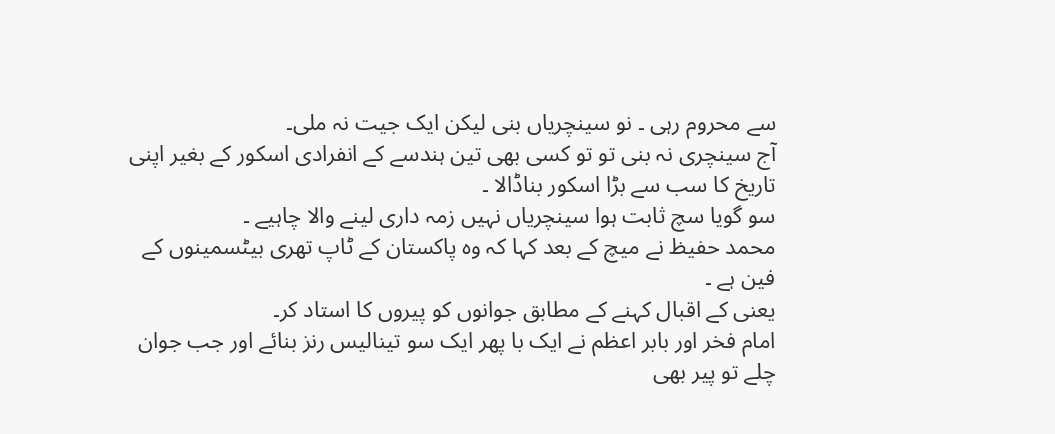سے محروم رہی ۔ نو سینچریاں بنی لیکن ایک جیت نہ ملی۔
آج سینچری نہ بنی تو تو کسی بھی تین ہندسے کے انفرادی اسکور کے بغیر اپنی تاریخ کا سب سے بڑا اسکور بناڈالا ۔
سو گویا سچ ثابت ہوا سینچریاں نہیں زمہ داری لینے والا چاہیے ۔
محمد حفیظ نے میچ کے بعد کہا کہ وہ پاکستان کے ٹاپ تھری بیٹسمینوں کے فین ہے ۔
یعنی کے اقبال کہنے کے مطابق جوانوں کو پیروں کا استاد کر۔
امام فخر اور بابر اعظم نے ایک با پھر ایک سو تینالیس رنز بنائے اور جب جوان چلے تو پیر بھی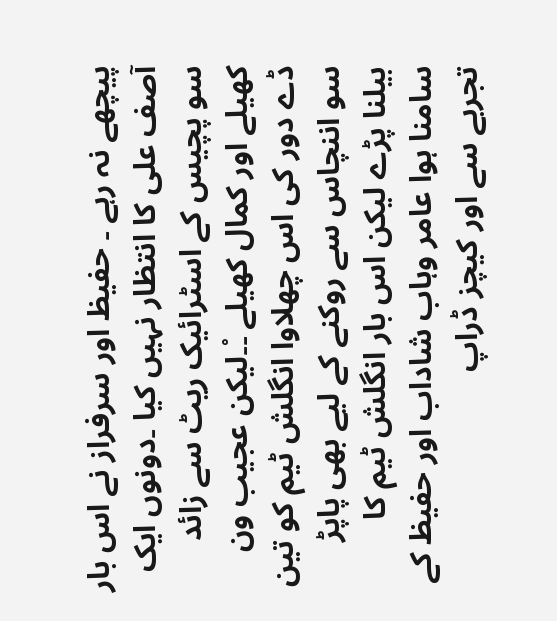پیچھے نہ رہے ۔ حفیظ اور سرفراز نے اس بار آصف علی کا انتظار نہیں کیا ۔دونوں ایک سو پچیس کے اسٹرائیک ریٹ سے زائد کھیلے اور کمال کھیلے ۔ْ۔لیکن عجیب ون ڈے دور کی اس چھلاوا انگلش ٹیم کو تین سو اننچاس سے روکنے کے لیے بھی پاپڑ بیلنا پڑے لیکن اس بار انگلش ٹیم کا سامنا ہوا عامر وہاب شاداب اور حفیظ کے تجربے سے اور کیچز ڈراپ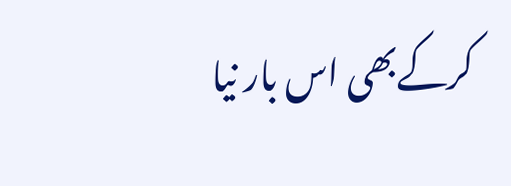کرکےبھی اس بار نیا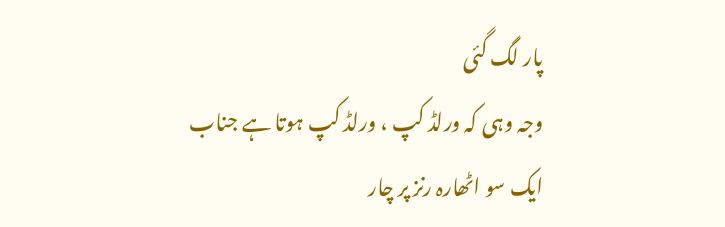پار لگ گئی
وجہ وہی کہ ورلڈ کپ ، ورلڈ کپ ہوتا ہے جناب
ایک سو اٹھارہ رنز پر چار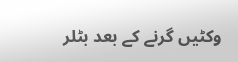وکٹیں گرنے کے بعد بٹلر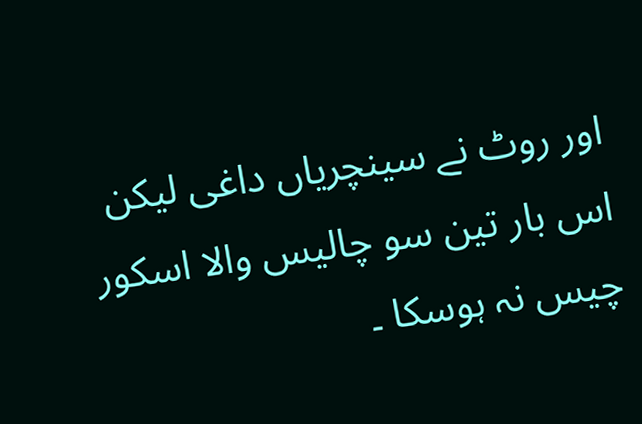اور روٹ نے سینچریاں داغی لیکن اس بار تین سو چالیس والا اسکور چیس نہ ہوسکا ۔